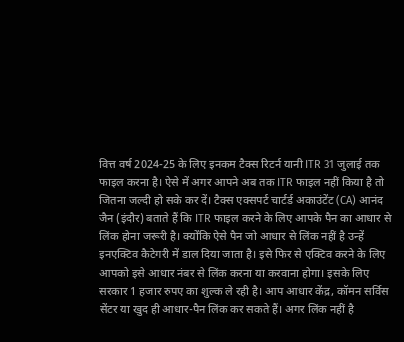वित्त वर्ष 2024-25 के लिए इनकम टैक्स रिटर्न यानी ITR 31 जुलाई तक फाइल करना है। ऐसे में अगर आपने अब तक ITR फाइल नहीं किया है तो जितना जल्दी हो सके कर दें। टैक्स एक्सपर्ट चार्टर्ड अकाउंटेंट (CA) आनंद जैन (इंदौर) बताते हैं कि ITR फाइल करने के लिए आपके पैन का आधार से लिंक होना जरूरी है। क्योंकि ऐसे पैन जो आधार से लिंक नहीं है उन्हें इनएक्टिव कैटेगरी में डाल दिया जाता है। इसे फिर से एक्टिव करने के लिए आपको इसे आधार नंबर से लिंक करना या करवाना होगा। इसके लिए सरकार 1 हजार रुपए का शुल्क ले रही है। आप आधार केंद्र, कॉमन सर्विस सेंटर या खुद ही आधार-पैन लिंक कर सकते हैं। अगर लिंक नहीं है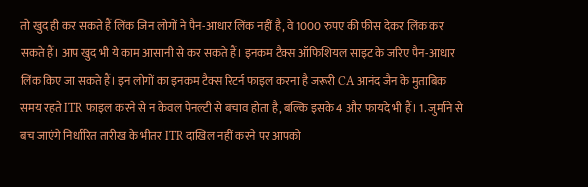तो खुद ही कर सकते हैं लिंक जिन लोगों ने पैन-आधार लिंक नहीं है, वे 1000 रुपए की फीस देकर लिंक कर सकते हैं। आप खुद भी ये काम आसानी से कर सकते हैं। इनकम टैक्स ऑफिशियल साइट के जरिए पैन-आधार लिंक किए जा सकते हैं। इन लोगों का इनकम टैक्स रिटर्न फाइल करना है जरूरी CA आनंद जैन के मुताबिक समय रहते ITR फाइल करने से न केवल पेनल्टी से बचाव होता है, बल्कि इसके 4 और फायदे भी हैं। 1. जुर्माने से बच जाएंगे निर्धारित तारीख के भीतर ITR दाखिल नहीं करने पर आपको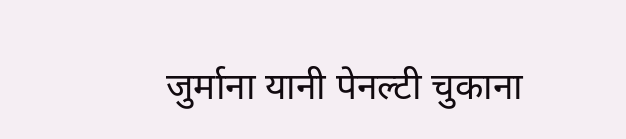जुर्माना यानी पेनल्टी चुकाना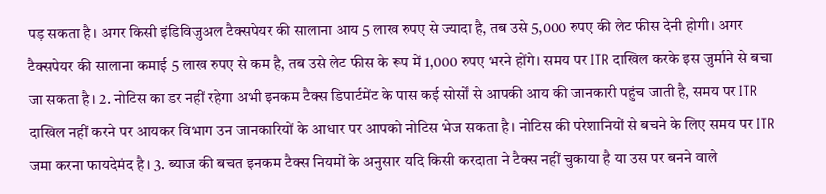पड़ सकता है। अगर किसी इंडिविजुअल टैक्सपेयर की सालाना आय 5 लाख रुपए से ज्यादा है, तब उसे 5,000 रुपए की लेट फीस देनी होगी। अगर टैक्सपेयर की सालाना कमाई 5 लाख रुपए से कम है, तब उसे लेट फीस के रूप में 1,000 रुपए भरने होंगे। समय पर ITR दाखिल करके इस जुर्माने से बचा जा सकता है। 2. नोटिस का डर नहीं रहेगा अभी इनकम टैक्स डिपार्टमेंट के पास कई सोर्सों से आपकी आय की जानकारी पहुंच जाती है, समय पर ITR दाखिल नहीं करने पर आयकर विभाग उन जानकारियों के आधार पर आपको नोटिस भेज सकता है। नोटिस की परेशानियों से बचने के लिए समय पर ITR जमा करना फायदेमंद है। 3. ब्याज की बचत इनकम टैक्स नियमों के अनुसार यदि किसी करदाता ने टैक्स नहीं चुकाया है या उस पर बनने वाले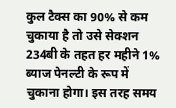कुल टैक्स का 90% से कम चुकाया है तो उसे सेक्शन 234बी के तहत हर महीने 1% ब्याज पेनल्टी के रूप में चुकाना होगा। इस तरह समय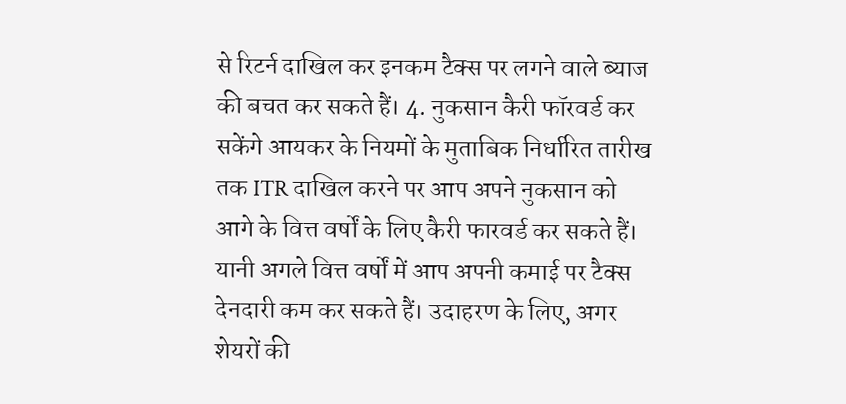से रिटर्न दाखिल कर इनकम टैक्स पर लगने वाले ब्याज की बचत कर सकते हैं। 4. नुकसान कैरी फॉरवर्ड कर सकेंगे आयकर के नियमों के मुताबिक निर्धारित तारीख तक ITR दाखिल करने पर आप अपने नुकसान को आगे के वित्त वर्षों के लिए कैरी फारवर्ड कर सकते हैं। यानी अगले वित्त वर्षों में आप अपनी कमाई पर टैक्स देनदारी कम कर सकते हैं। उदाहरण के लिए, अगर शेयरों की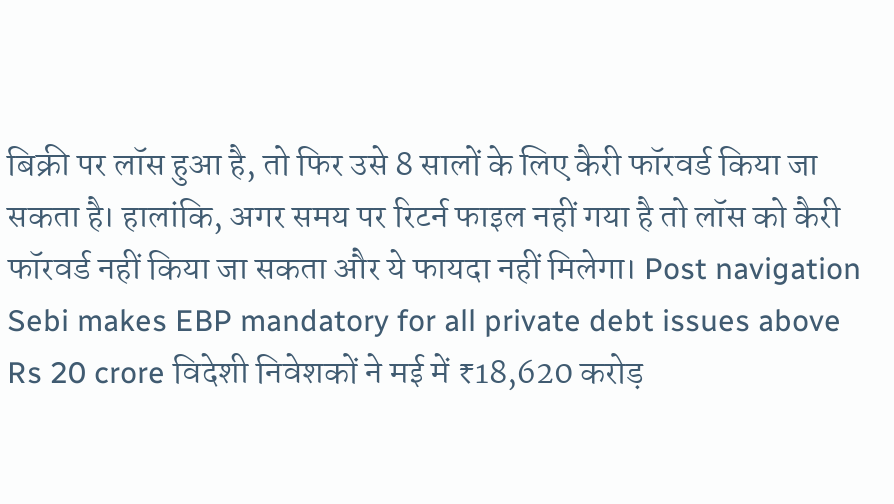बिक्री पर लॉस हुआ है, तो फिर उसे 8 सालों के लिए कैरी फॉरवर्ड किया जा सकता है। हालांकि, अगर समय पर रिटर्न फाइल नहीं गया है तो लॉस को कैरी फॉरवर्ड नहीं किया जा सकता और ये फायदा नहीं मिलेगा। Post navigation Sebi makes EBP mandatory for all private debt issues above Rs 20 crore विदेशी निवेशकों ने मई में ₹18,620 करोड़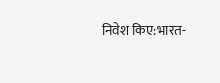निवेश किए:भारत-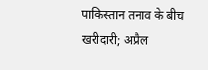पाकिस्तान तनाव के बीच खरीदारी; अप्रैल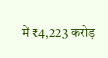में ₹4,223 करोड़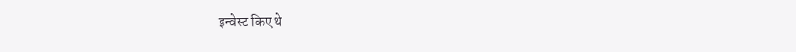इन्वेस्ट किए थे